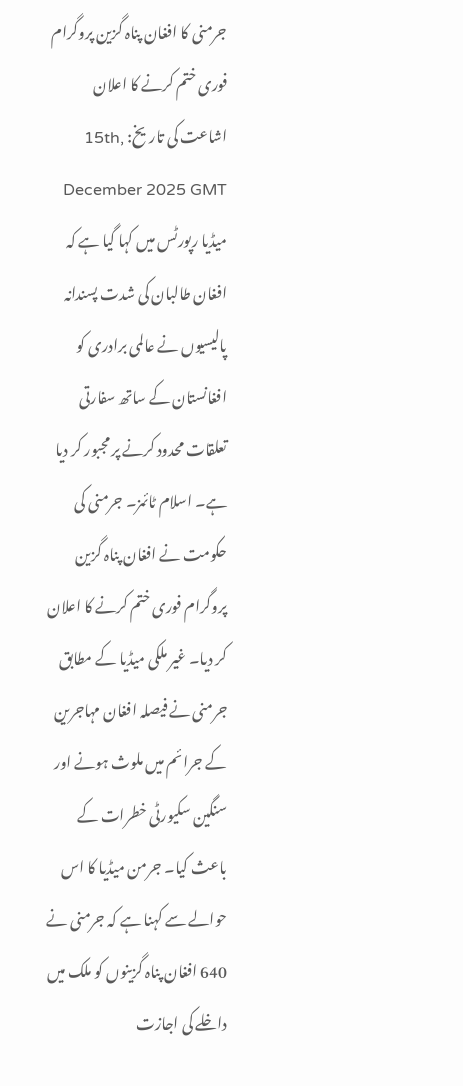جرمنی کا افغان پناہ گزین پروگرام فوری ختم کرنے کا اعلان
اشاعت کی تاریخ: 15th, December 2025 GMT
میڈیا رپورٹس میں کہا گیا ہے کہ افغان طالبان کی شدت پسندانہ پالیسیوں نے عالمی برادری کو افغانستان کے ساتھ سفارتی تعلقات محدود کرنے پر مجبور کر دیا ہے۔ اسلام ٹائمز۔ جرمنی کی حکومت نے افغان پناہ گزین پروگرام فوری ختم کرنے کا اعلان کر دیا۔ غیر ملکی میڈیا کے مطابق جرمنی نے فیصلہ افغان مہاجرین کے جرائم میں ملوث ہونے اور سنگین سکیورٹی خطرات کے باعث کیا۔ جرمن میڈیا کا اس حوالے سے کہنا ہے کہ جرمنی نے 640 افغان پناہ گزینوں کو ملک میں داخلے کی اجازت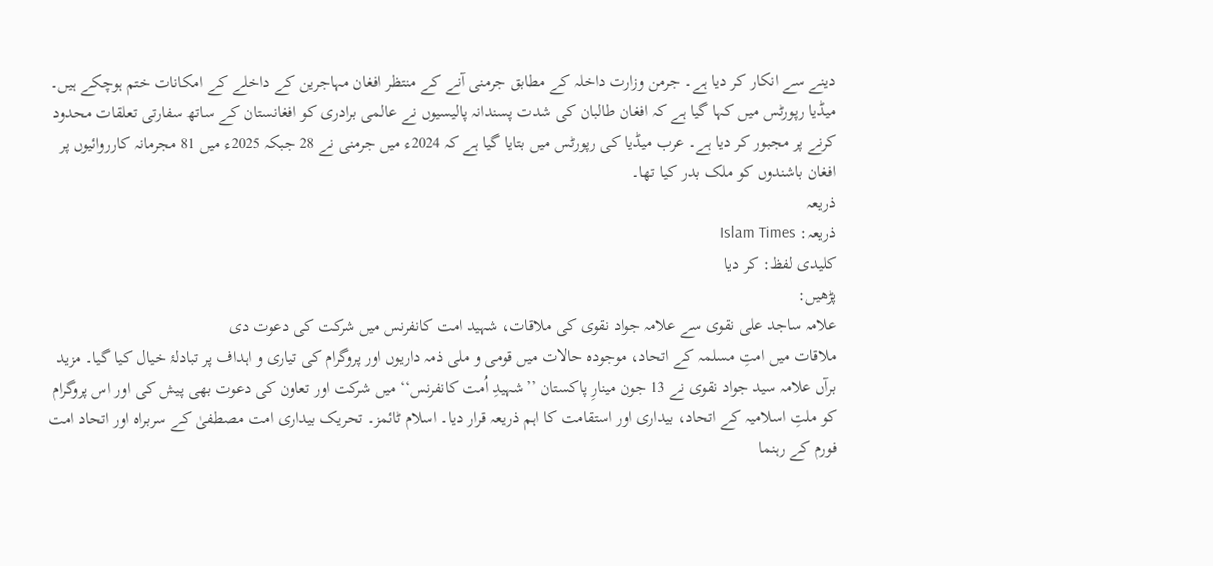دینے سے انکار کر دیا ہے۔ جرمن وزارت داخلہ کے مطابق جرمنی آنے کے منتظر افغان مہاجرین کے داخلے کے امکانات ختم ہوچکے ہیں۔
میڈیا رپورٹس میں کہا گیا ہے کہ افغان طالبان کی شدت پسندانہ پالیسیوں نے عالمی برادری کو افغانستان کے ساتھ سفارتی تعلقات محدود کرنے پر مجبور کر دیا ہے۔ عرب میڈیا کی رپورٹس میں بتایا گیا ہے کہ 2024ء میں جرمنی نے 28 جبکہ 2025ء میں 81 مجرمانہ کارروائیوں پر افغان باشندوں کو ملک بدر کیا تھا۔
ذریعہ
ذریعہ: Islam Times
کلیدی لفظ: کر دیا
پڑھیں:
علامہ ساجد علی نقوی سے علامہ جواد نقوی کی ملاقات، شہید امت کانفرنس میں شرکت کی دعوت دی
ملاقات میں امتِ مسلمہ کے اتحاد، موجودہ حالات میں قومی و ملی ذمہ داریوں اور پروگرام کی تیاری و اہداف پر تبادلۂ خیال کیا گیا۔ مزید برآں علامہ سید جواد نقوی نے 13 جون مینارِ پاکستان ’’شہیدِ اُمت کانفرنس‘‘ میں شرکت اور تعاون کی دعوت بھی پیش کی اور اس پروگرام کو ملتِ اسلامیہ کے اتحاد، بیداری اور استقامت کا اہم ذریعہ قرار دیا۔ اسلام ٹائمز۔ تحریک بیداری امت مصطفیٰ کے سربراہ اور اتحاد امت فورم کے رہنما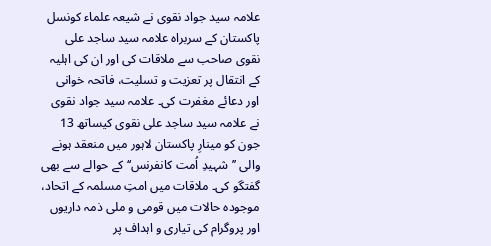علامہ سید جواد نقوی نے شیعہ علماء کونسل پاکستان کے سربراہ علامہ سید ساجد علی نقوی صاحب سے ملاقات کی اور ان کی اہلیہ کے انتقال پر تعزیت و تسلیت، فاتحہ خوانی اور دعائے مغفرت کی۔ علامہ سید جواد نقوی نے علامہ سید ساجد علی نقوی کیساتھ 13 جون کو مینارِ پاکستان لاہور میں منعقد ہونے والی ’’شہیدِ اُمت کانفرنس‘‘ کے حوالے سے بھی گفتگو کی۔ ملاقات میں امتِ مسلمہ کے اتحاد، موجودہ حالات میں قومی و ملی ذمہ داریوں اور پروگرام کی تیاری و اہداف پر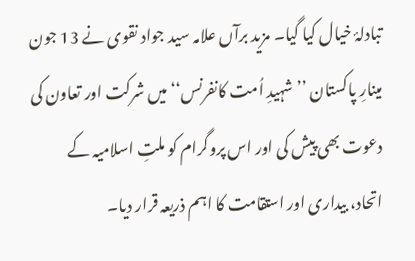تبادلۂ خیال کیا گیا۔ مزید برآں علامہ سید جواد نقوی نے 13 جون مینارِ پاکستان ’’شہیدِ اُمت کانفرنس‘‘ میں شرکت اور تعاون کی دعوت بھی پیش کی اور اس پروگرام کو ملتِ اسلامیہ کے اتحاد، بیداری اور استقامت کا اہم ذریعہ قرار دیا۔